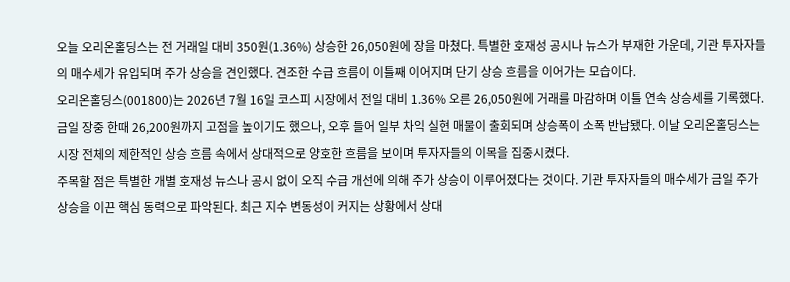오늘 오리온홀딩스는 전 거래일 대비 350원(1.36%) 상승한 26,050원에 장을 마쳤다. 특별한 호재성 공시나 뉴스가 부재한 가운데, 기관 투자자들의 매수세가 유입되며 주가 상승을 견인했다. 견조한 수급 흐름이 이틀째 이어지며 단기 상승 흐름을 이어가는 모습이다.
오리온홀딩스(001800)는 2026년 7월 16일 코스피 시장에서 전일 대비 1.36% 오른 26,050원에 거래를 마감하며 이틀 연속 상승세를 기록했다. 금일 장중 한때 26,200원까지 고점을 높이기도 했으나, 오후 들어 일부 차익 실현 매물이 출회되며 상승폭이 소폭 반납됐다. 이날 오리온홀딩스는 시장 전체의 제한적인 상승 흐름 속에서 상대적으로 양호한 흐름을 보이며 투자자들의 이목을 집중시켰다.
주목할 점은 특별한 개별 호재성 뉴스나 공시 없이 오직 수급 개선에 의해 주가 상승이 이루어졌다는 것이다. 기관 투자자들의 매수세가 금일 주가 상승을 이끈 핵심 동력으로 파악된다. 최근 지수 변동성이 커지는 상황에서 상대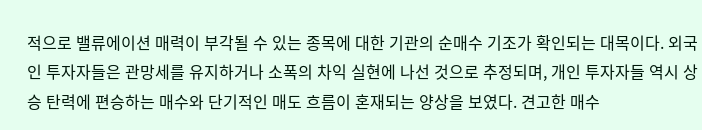적으로 밸류에이션 매력이 부각될 수 있는 종목에 대한 기관의 순매수 기조가 확인되는 대목이다. 외국인 투자자들은 관망세를 유지하거나 소폭의 차익 실현에 나선 것으로 추정되며, 개인 투자자들 역시 상승 탄력에 편승하는 매수와 단기적인 매도 흐름이 혼재되는 양상을 보였다. 견고한 매수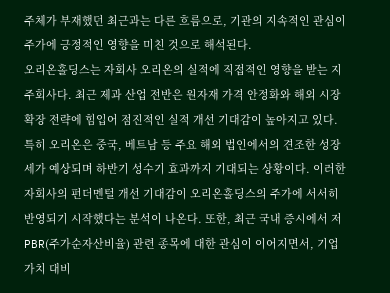주체가 부재했던 최근과는 다른 흐름으로, 기관의 지속적인 관심이 주가에 긍정적인 영향을 미친 것으로 해석된다.
오리온홀딩스는 자회사 오리온의 실적에 직접적인 영향을 받는 지주회사다. 최근 제과 산업 전반은 원자재 가격 안정화와 해외 시장 확장 전략에 힘입어 점진적인 실적 개선 기대감이 높아지고 있다. 특히 오리온은 중국, 베트남 등 주요 해외 법인에서의 견조한 성장세가 예상되며 하반기 성수기 효과까지 기대되는 상황이다. 이러한 자회사의 펀더멘털 개선 기대감이 오리온홀딩스의 주가에 서서히 반영되기 시작했다는 분석이 나온다. 또한, 최근 국내 증시에서 저PBR(주가순자산비율) 관련 종목에 대한 관심이 이어지면서, 기업 가치 대비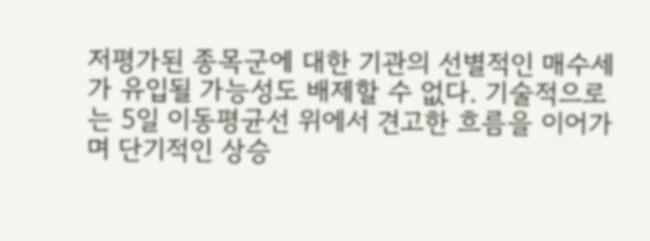저평가된 종목군에 대한 기관의 선별적인 매수세가 유입될 가능성도 배제할 수 없다. 기술적으로는 5일 이동평균선 위에서 견고한 흐름을 이어가며 단기적인 상승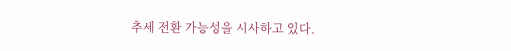추세 전환 가능성을 시사하고 있다.